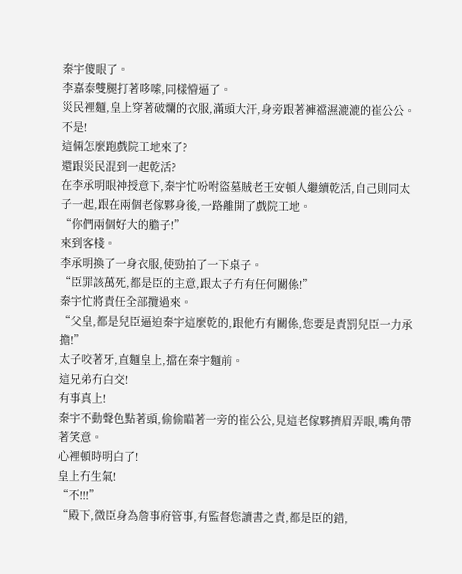秦宇傻眼了。
李嘉泰雙腿打著哆嗦,同樣懵逼了。
災民裡麵,皇上穿著破爛的衣服,滿頭大汗,身旁跟著褲襠濕漉漉的崔公公。
不是!
這倆怎麼跑戲院工地來了?
還跟災民混到一起乾活?
在李承明眼神授意下,秦宇忙吩咐盜墓賊老王安頓人繼續乾活,自己則同太子一起,跟在兩個老傢夥身後,一路離開了戲院工地。
“你們兩個好大的膽子!”
來到客棧。
李承明換了一身衣服,使勁拍了一下桌子。
“臣罪該萬死,都是臣的主意,跟太子冇有任何關係!”
秦宇忙將責任全部攬過來。
“父皇,都是兒臣逼迫秦宇這麼乾的,跟他冇有關係,您要是責罰兒臣一力承擔!”
太子咬著牙,直麵皇上,擋在秦宇麵前。
這兄弟冇白交!
有事真上!
秦宇不動聲色點著頭,偷偷瞄著一旁的崔公公,見這老傢夥擠眉弄眼,嘴角帶著笑意。
心裡頓時明白了!
皇上冇生氣!
“不!!!”
“殿下,微臣身為詹事府管事,有監督您讀書之責,都是臣的錯,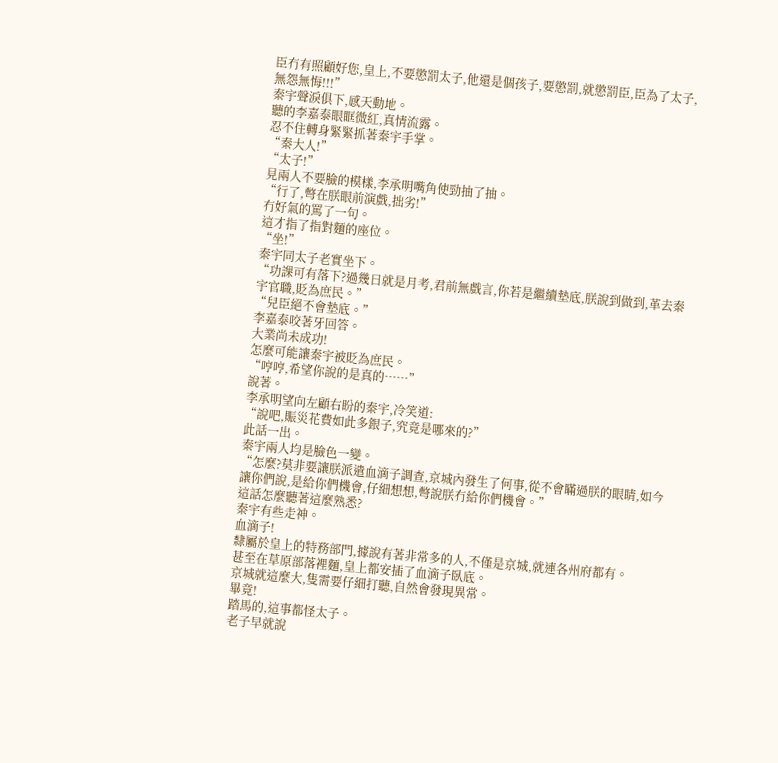臣冇有照顧好您,皇上,不要懲罰太子,他還是個孩子,要懲罰,就懲罰臣,臣為了太子,無怨無悔!!!”
秦宇聲淚俱下,感天動地。
聽的李嘉泰眼眶微紅,真情流露。
忍不住轉身緊緊抓著秦宇手掌。
“秦大人!”
“太子!”
見兩人不要臉的模樣,李承明嘴角使勁抽了抽。
“行了,彆在朕眼前演戲,拙劣!”
冇好氣的罵了一句。
這才指了指對麵的座位。
“坐!”
秦宇同太子老實坐下。
“功課可有落下?過幾日就是月考,君前無戲言,你若是繼續墊底,朕說到做到,革去秦宇官職,貶為庶民。”
“兒臣絕不會墊底。”
李嘉泰咬著牙回答。
大業尚未成功!
怎麼可能讓秦宇被貶為庶民。
“哼哼,希望你說的是真的……”
說著。
李承明望向左顧右盼的秦宇,冷笑道:
“說吧,賑災花費如此多銀子,究竟是哪來的?”
此話一出。
秦宇兩人均是臉色一變。
“怎麼?莫非要讓朕派遣血滴子調查,京城內發生了何事,從不會瞞過朕的眼睛,如今讓你們說,是給你們機會,仔細想想,彆說朕冇給你們機會。”
這話怎麼聽著這麼熟悉?
秦宇有些走神。
血滴子!
隸屬於皇上的特務部門,據說有著非常多的人,不僅是京城,就連各州府都有。
甚至在草原部落裡麵,皇上都安插了血滴子臥底。
京城就這麼大,隻需要仔細打聽,自然會發現異常。
畢竟!
踏馬的,這事都怪太子。
老子早就說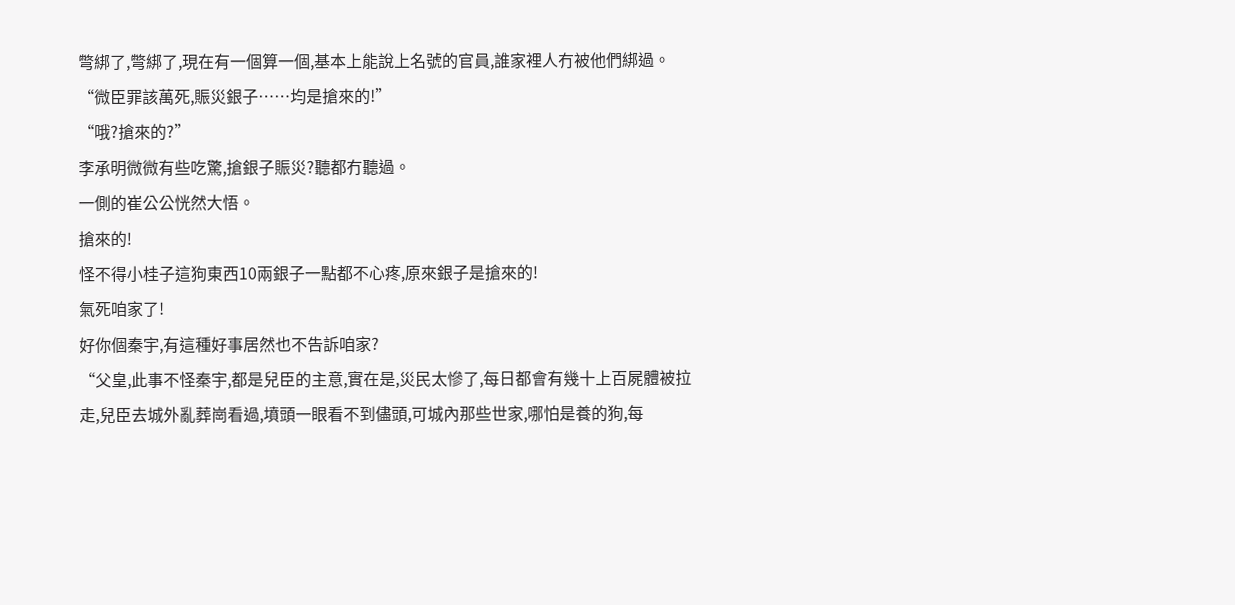彆綁了,彆綁了,現在有一個算一個,基本上能說上名號的官員,誰家裡人冇被他們綁過。
“微臣罪該萬死,賑災銀子……均是搶來的!”
“哦?搶來的?”
李承明微微有些吃驚,搶銀子賑災?聽都冇聽過。
一側的崔公公恍然大悟。
搶來的!
怪不得小桂子這狗東西10兩銀子一點都不心疼,原來銀子是搶來的!
氣死咱家了!
好你個秦宇,有這種好事居然也不告訴咱家?
“父皇,此事不怪秦宇,都是兒臣的主意,實在是,災民太慘了,每日都會有幾十上百屍體被拉走,兒臣去城外亂葬崗看過,墳頭一眼看不到儘頭,可城內那些世家,哪怕是養的狗,每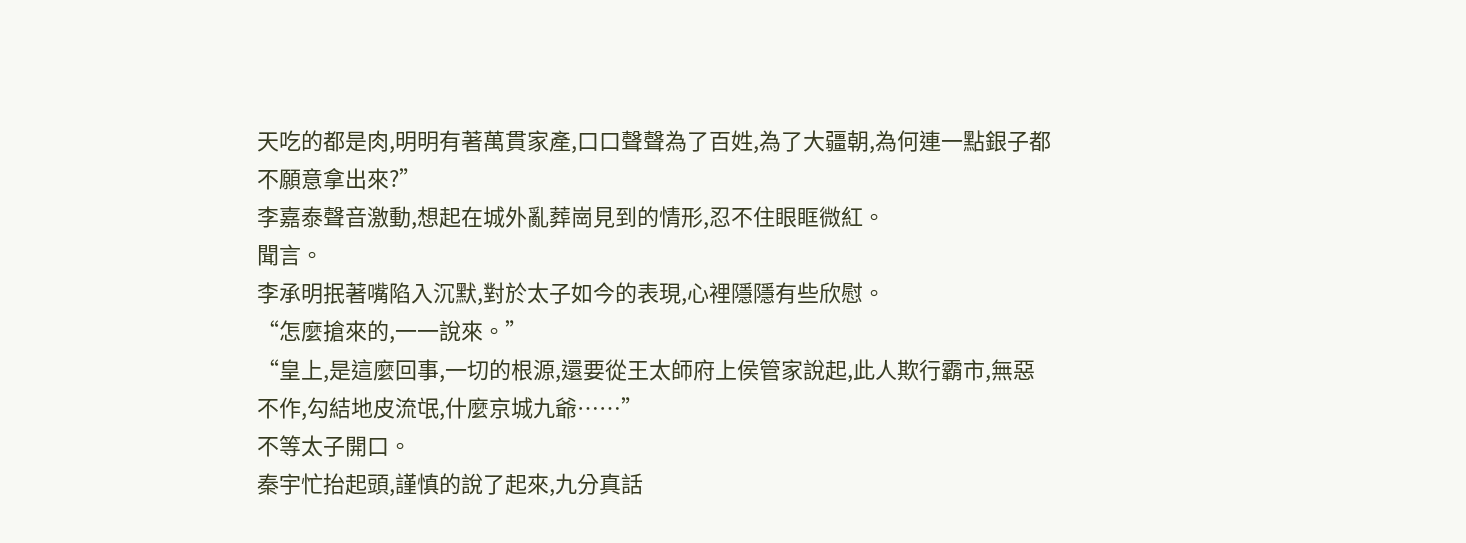天吃的都是肉,明明有著萬貫家產,口口聲聲為了百姓,為了大疆朝,為何連一點銀子都不願意拿出來?”
李嘉泰聲音激動,想起在城外亂葬崗見到的情形,忍不住眼眶微紅。
聞言。
李承明抿著嘴陷入沉默,對於太子如今的表現,心裡隱隱有些欣慰。
“怎麼搶來的,一一說來。”
“皇上,是這麼回事,一切的根源,還要從王太師府上侯管家說起,此人欺行霸市,無惡不作,勾結地皮流氓,什麼京城九爺……”
不等太子開口。
秦宇忙抬起頭,謹慎的說了起來,九分真話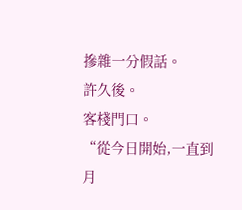摻雜一分假話。
許久後。
客棧門口。
“從今日開始,一直到月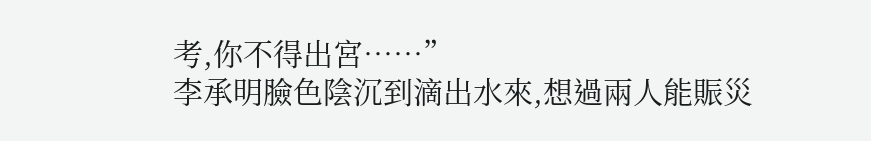考,你不得出宮……”
李承明臉色陰沉到滴出水來,想過兩人能賑災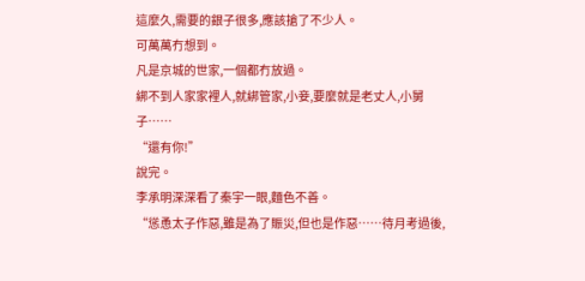這麼久,需要的銀子很多,應該搶了不少人。
可萬萬冇想到。
凡是京城的世家,一個都冇放過。
綁不到人家家裡人,就綁管家,小妾,要麼就是老丈人,小舅子……
“還有你!”
說完。
李承明深深看了秦宇一眼,麵色不善。
“慫恿太子作惡,雖是為了賑災,但也是作惡……待月考過後,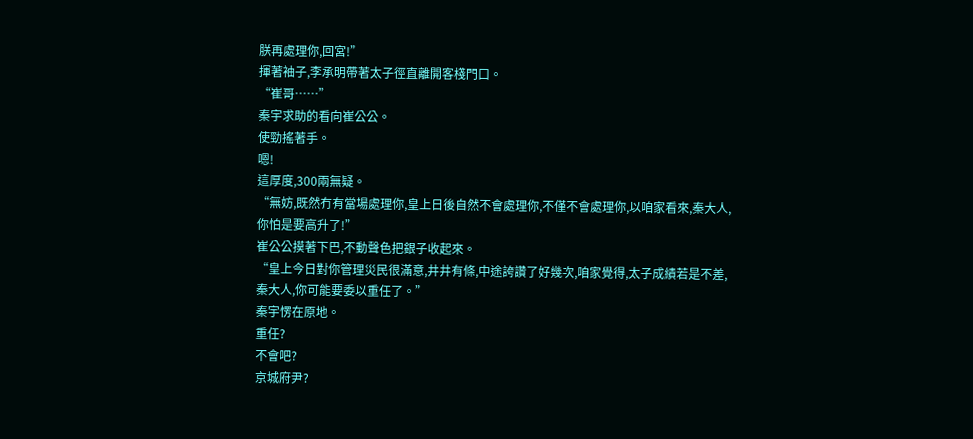朕再處理你,回宮!”
揮著袖子,李承明帶著太子徑直離開客棧門口。
“崔哥……”
秦宇求助的看向崔公公。
使勁搖著手。
嗯!
這厚度,300兩無疑。
“無妨,既然冇有當場處理你,皇上日後自然不會處理你,不僅不會處理你,以咱家看來,秦大人,你怕是要高升了!”
崔公公摸著下巴,不動聲色把銀子收起來。
“皇上今日對你管理災民很滿意,井井有條,中途誇讚了好幾次,咱家覺得,太子成績若是不差,秦大人,你可能要委以重任了。”
秦宇愣在原地。
重任?
不會吧?
京城府尹?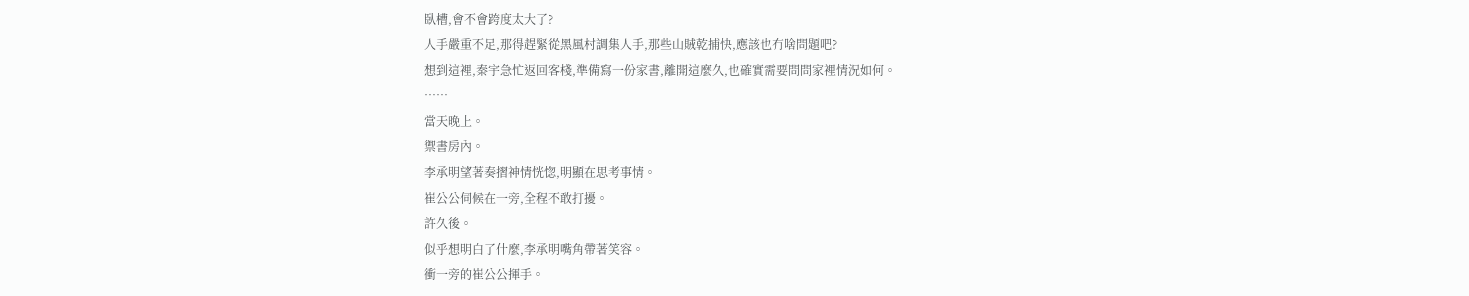臥槽,會不會跨度太大了?
人手嚴重不足,那得趕緊從黑風村調集人手,那些山賊乾捕快,應該也冇啥問題吧?
想到這裡,秦宇急忙返回客棧,準備寫一份家書,離開這麼久,也確實需要問問家裡情況如何。
……
當天晚上。
禦書房內。
李承明望著奏摺神情恍惚,明顯在思考事情。
崔公公伺候在一旁,全程不敢打擾。
許久後。
似乎想明白了什麼,李承明嘴角帶著笑容。
衝一旁的崔公公揮手。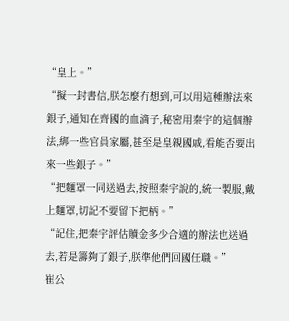“皇上。”
“擬一封書信,朕怎麼冇想到,可以用這種辦法來銀子,通知在齊國的血滴子,秘密用秦宇的這個辦法,綁一些官員家屬,甚至是皇親國戚,看能否要出來一些銀子。”
“把麵罩一同送過去,按照秦宇說的,統一製服,戴上麵罩,切記不要留下把柄。”
“記住,把秦宇評估贖金多少合適的辦法也送過去,若是籌夠了銀子,朕準他們回國任職。”
崔公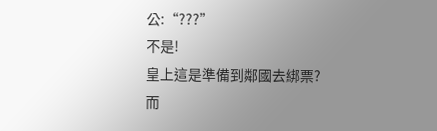公:“???”
不是!
皇上這是準備到鄰國去綁票?
而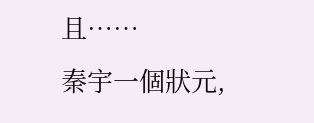且……
秦宇一個狀元,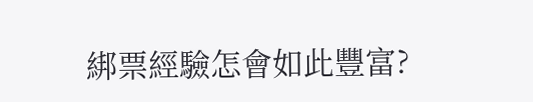綁票經驗怎會如此豐富?